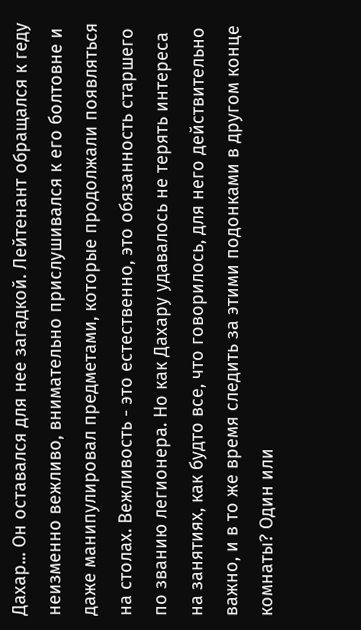Дахар... Он оставался для нее загадкой. Лейтенант обращался к геду неизменно вежливо, внимательно прислушивался к его болтовне и даже манипулировал предметами, которые продолжали появляться на столах. Вежливость - это естественно, это обязанность старшего по званию легионера. Но как Дахару удавалось не терять интереса на занятиях, как будто все, что говорилось, для него действительно важно, и в то же время следить за этими подонками в другом конце комнаты? Один или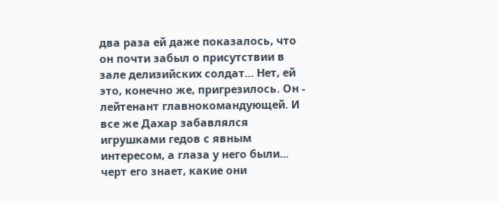два раза ей даже показалось, что он почти забыл о присутствии в зале делизийских солдат... Нет, ей это, конечно же, пригрезилось. Он - лейтенант главнокомандующей. И все же Дахар забавлялся игрушками гедов с явным интересом, а глаза у него были... черт его знает, какие они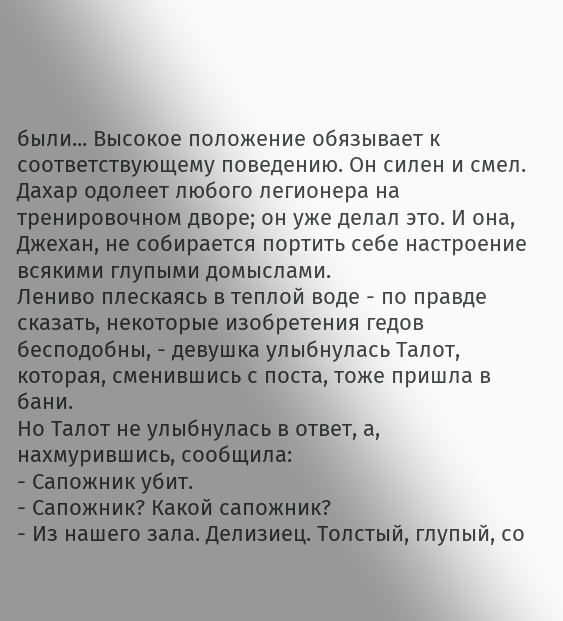были... Высокое положение обязывает к соответствующему поведению. Он силен и смел. Дахар одолеет любого легионера на тренировочном дворе; он уже делал это. И она, Джехан, не собирается портить себе настроение всякими глупыми домыслами.
Лениво плескаясь в теплой воде - по правде сказать, некоторые изобретения гедов бесподобны, - девушка улыбнулась Талот, которая, сменившись с поста, тоже пришла в бани.
Но Талот не улыбнулась в ответ, а, нахмурившись, сообщила:
- Сапожник убит.
- Сапожник? Какой сапожник?
- Из нашего зала. Делизиец. Толстый, глупый, со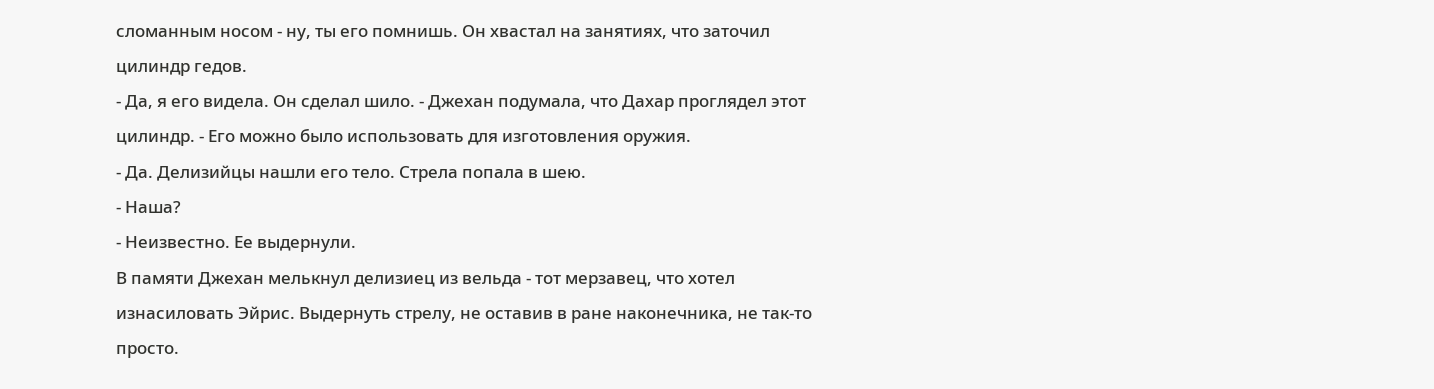сломанным носом - ну, ты его помнишь. Он хвастал на занятиях, что заточил цилиндр гедов.
- Да, я его видела. Он сделал шило. - Джехан подумала, что Дахар проглядел этот цилиндр. - Его можно было использовать для изготовления оружия.
- Да. Делизийцы нашли его тело. Стрела попала в шею.
- Наша?
- Неизвестно. Ее выдернули.
В памяти Джехан мелькнул делизиец из вельда - тот мерзавец, что хотел изнасиловать Эйрис. Выдернуть стрелу, не оставив в ране наконечника, не так-то просто.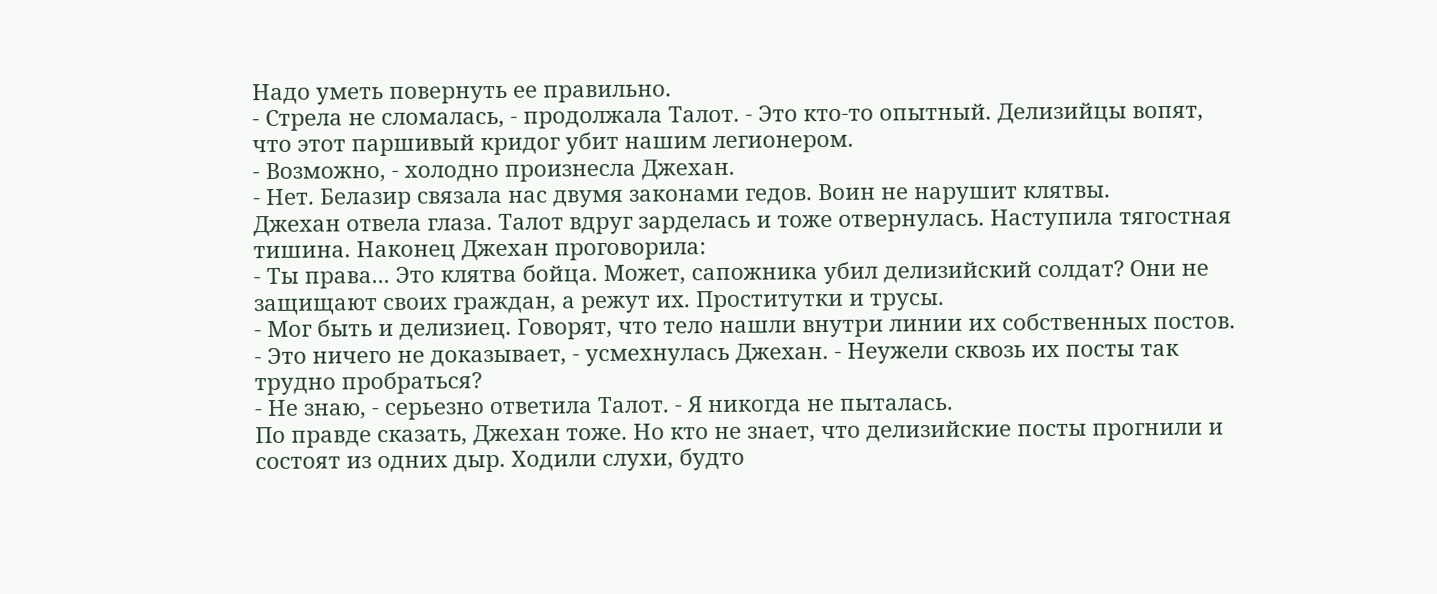Надо уметь повернуть ее правильно.
- Стрела не сломалась, - продолжала Талот. - Это кто-то опытный. Делизийцы вопят, что этот паршивый кридог убит нашим легионером.
- Возможно, - холодно произнесла Джехан.
- Нет. Белазир связала нас двумя законами гедов. Воин не нарушит клятвы.
Джехан отвела глаза. Талот вдруг зарделась и тоже отвернулась. Наступила тягостная тишина. Наконец Джехан проговорила:
- Ты права... Это клятва бойца. Может, сапожника убил делизийский солдат? Они не защищают своих граждан, а режут их. Проститутки и трусы.
- Мог быть и делизиец. Говорят, что тело нашли внутри линии их собственных постов.
- Это ничего не доказывает, - усмехнулась Джехан. - Неужели сквозь их посты так трудно пробраться?
- Не знаю, - серьезно ответила Талот. - Я никогда не пыталась.
По правде сказать, Джехан тоже. Но кто не знает, что делизийские посты прогнили и состоят из одних дыр. Ходили слухи, будто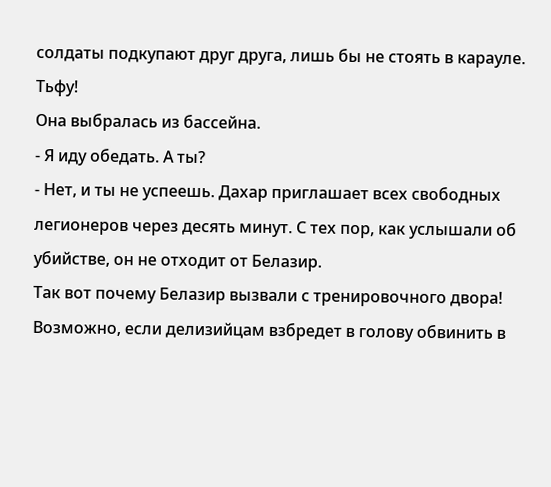солдаты подкупают друг друга, лишь бы не стоять в карауле. Тьфу!
Она выбралась из бассейна.
- Я иду обедать. А ты?
- Нет, и ты не успеешь. Дахар приглашает всех свободных легионеров через десять минут. С тех пор, как услышали об убийстве, он не отходит от Белазир.
Так вот почему Белазир вызвали с тренировочного двора! Возможно, если делизийцам взбредет в голову обвинить в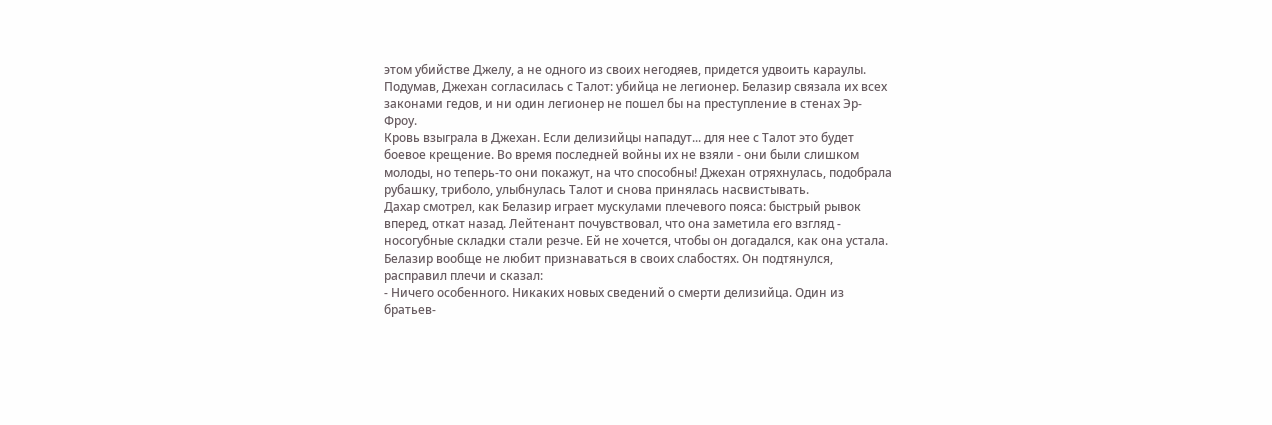этом убийстве Джелу, а не одного из своих негодяев, придется удвоить караулы. Подумав, Джехан согласилась с Талот: убийца не легионер. Белазир связала их всех законами гедов, и ни один легионер не пошел бы на преступление в стенах Эр-Фроу.
Кровь взыграла в Джехан. Если делизийцы нападут... для нее с Талот это будет боевое крещение. Во время последней войны их не взяли - они были слишком молоды, но теперь-то они покажут, на что способны! Джехан отряхнулась, подобрала рубашку, триболо, улыбнулась Талот и снова принялась насвистывать.
Дахар смотрел, как Белазир играет мускулами плечевого пояса: быстрый рывок вперед, откат назад. Лейтенант почувствовал, что она заметила его взгляд - носогубные складки стали резче. Ей не хочется, чтобы он догадался, как она устала. Белазир вообще не любит признаваться в своих слабостях. Он подтянулся, расправил плечи и сказал:
- Ничего особенного. Никаких новых сведений о смерти делизийца. Один из братьев-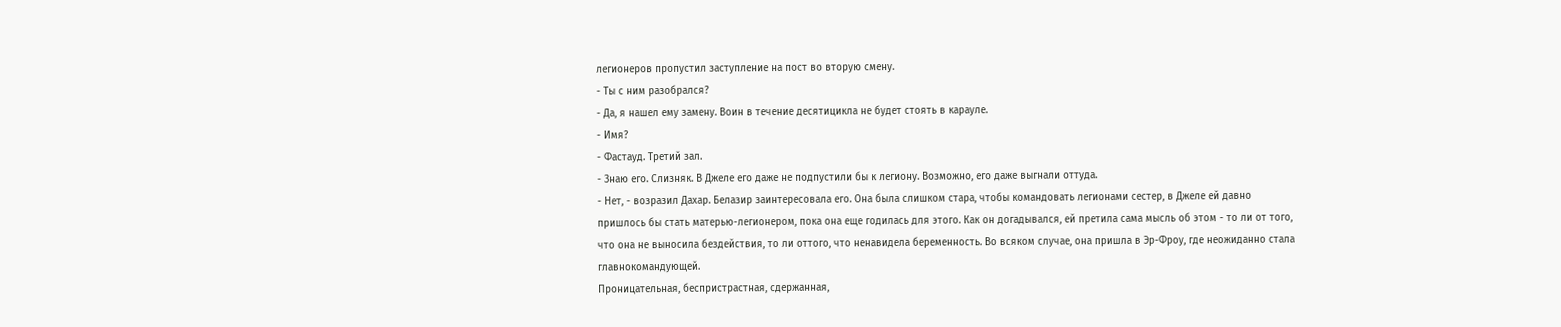легионеров пропустил заступление на пост во вторую смену.
- Ты с ним разобрался?
- Да, я нашел ему замену. Воин в течение десятицикла не будет стоять в карауле.
- Имя?
- Фастауд. Третий зал.
- Знаю его. Слизняк. В Джеле его даже не подпустили бы к легиону. Возможно, его даже выгнали оттуда.
- Нет, - возразил Дахар. Белазир заинтересовала его. Она была слишком стара, чтобы командовать легионами сестер, в Джеле ей давно пришлось бы стать матерью-легионером, пока она еще годилась для этого. Как он догадывался, ей претила сама мысль об этом - то ли от того, что она не выносила бездействия, то ли оттого, что ненавидела беременность. Во всяком случае, она пришла в Эр-Фроу, где неожиданно стала главнокомандующей.
Проницательная, беспристрастная, сдержанная,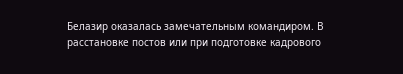Белазир оказалась замечательным командиром. В расстановке постов или при подготовке кадрового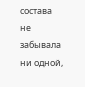состава не забывала ни одной,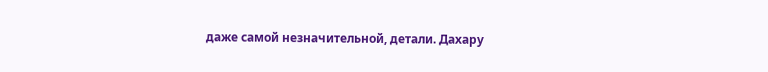даже самой незначительной, детали. Дахару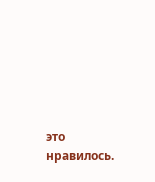это нравилось.